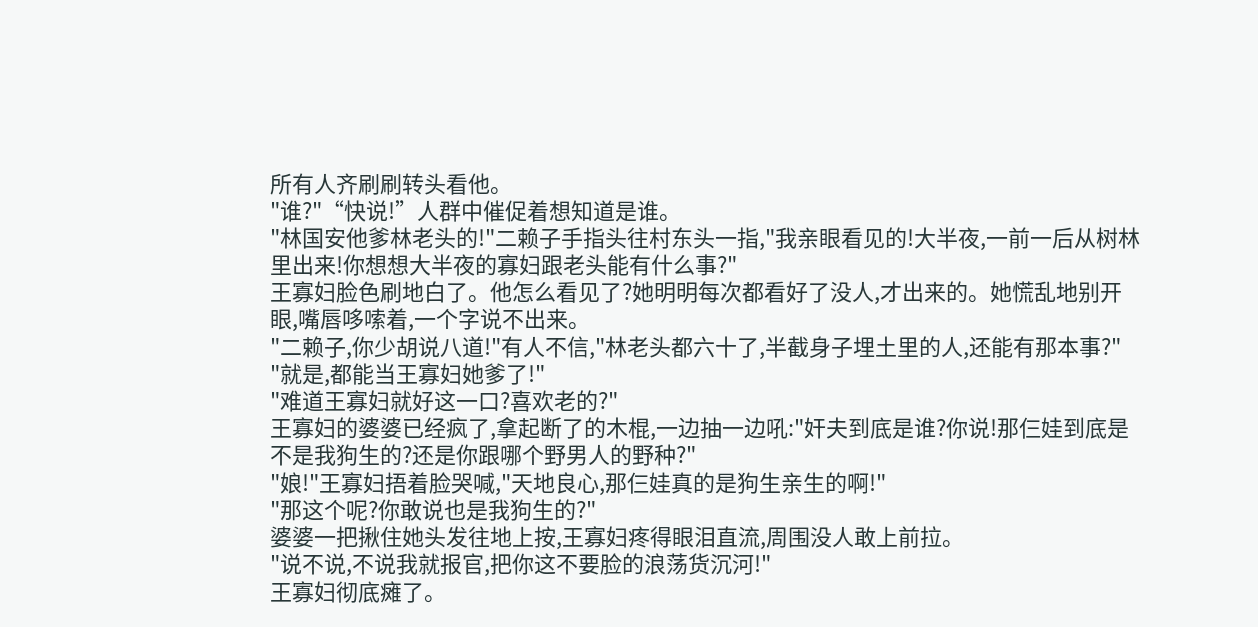所有人齐刷刷转头看他。
"谁?"“快说!”人群中催促着想知道是谁。
"林国安他爹林老头的!"二赖子手指头往村东头一指,"我亲眼看见的!大半夜,一前一后从树林里出来!你想想大半夜的寡妇跟老头能有什么事?"
王寡妇脸色刷地白了。他怎么看见了?她明明每次都看好了没人,才出来的。她慌乱地别开眼,嘴唇哆嗦着,一个字说不出来。
"二赖子,你少胡说八道!"有人不信,"林老头都六十了,半截身子埋土里的人,还能有那本事?"
"就是,都能当王寡妇她爹了!"
"难道王寡妇就好这一口?喜欢老的?"
王寡妇的婆婆已经疯了,拿起断了的木棍,一边抽一边吼:"奸夫到底是谁?你说!那仨娃到底是不是我狗生的?还是你跟哪个野男人的野种?"
"娘!"王寡妇捂着脸哭喊,"天地良心,那仨娃真的是狗生亲生的啊!"
"那这个呢?你敢说也是我狗生的?"
婆婆一把揪住她头发往地上按,王寡妇疼得眼泪直流,周围没人敢上前拉。
"说不说,不说我就报官,把你这不要脸的浪荡货沉河!"
王寡妇彻底瘫了。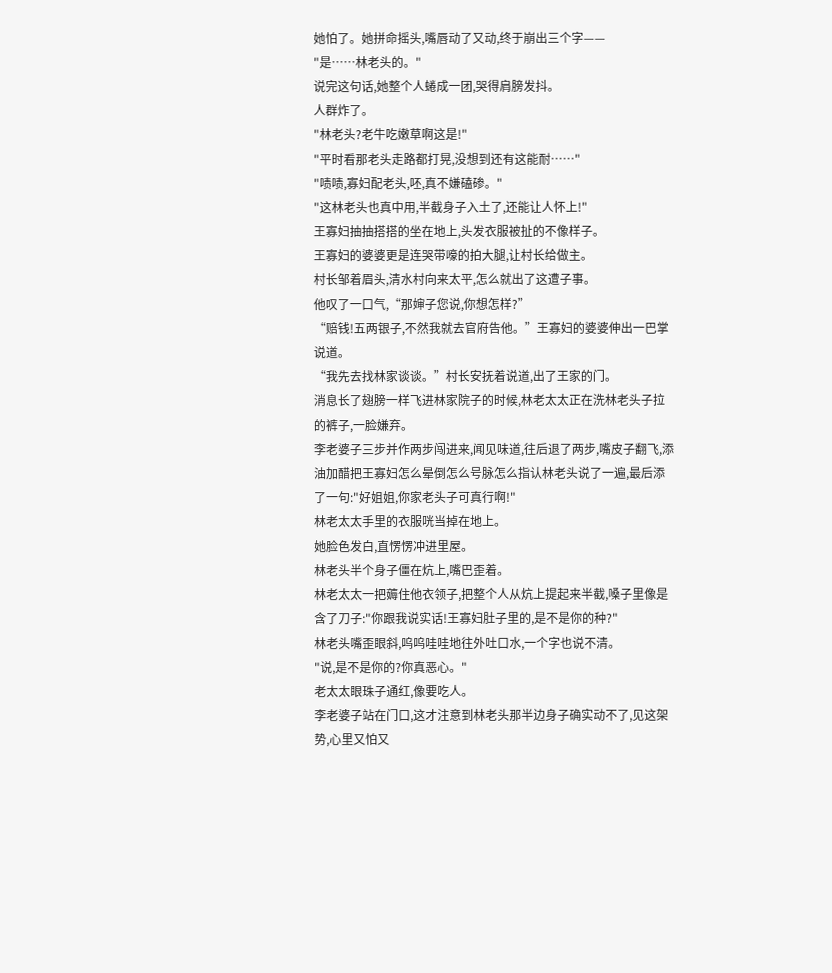她怕了。她拼命摇头,嘴唇动了又动,终于崩出三个字——
"是……林老头的。"
说完这句话,她整个人蜷成一团,哭得肩膀发抖。
人群炸了。
"林老头?老牛吃嫩草啊这是!"
"平时看那老头走路都打晃,没想到还有这能耐……"
"啧啧,寡妇配老头,呸,真不嫌磕碜。"
"这林老头也真中用,半截身子入土了,还能让人怀上!"
王寡妇抽抽搭搭的坐在地上,头发衣服被扯的不像样子。
王寡妇的婆婆更是连哭带嚎的拍大腿,让村长给做主。
村长邹着眉头,清水村向来太平,怎么就出了这遭子事。
他叹了一口气,“那婶子您说,你想怎样?”
“赔钱!五两银子,不然我就去官府告他。”王寡妇的婆婆伸出一巴掌说道。
“我先去找林家谈谈。”村长安抚着说道,出了王家的门。
消息长了翅膀一样飞进林家院子的时候,林老太太正在洗林老头子拉的裤子,一脸嫌弃。
李老婆子三步并作两步闯进来,闻见味道,往后退了两步,嘴皮子翻飞,添油加醋把王寡妇怎么晕倒怎么号脉怎么指认林老头说了一遍,最后添了一句:"好姐姐,你家老头子可真行啊!"
林老太太手里的衣服咣当掉在地上。
她脸色发白,直愣愣冲进里屋。
林老头半个身子僵在炕上,嘴巴歪着。
林老太太一把薅住他衣领子,把整个人从炕上提起来半截,嗓子里像是含了刀子:"你跟我说实话!王寡妇肚子里的,是不是你的种?"
林老头嘴歪眼斜,呜呜哇哇地往外吐口水,一个字也说不清。
"说,是不是你的?你真恶心。"
老太太眼珠子通红,像要吃人。
李老婆子站在门口,这才注意到林老头那半边身子确实动不了,见这架势,心里又怕又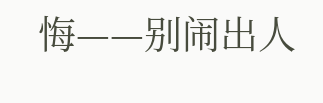悔——别闹出人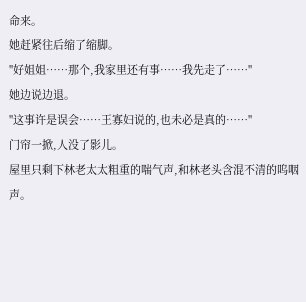命来。
她赶紧往后缩了缩脚。
"好姐姐……那个,我家里还有事……我先走了……"
她边说边退。
"这事许是误会……王寡妇说的,也未必是真的……"
门帘一掀,人没了影儿。
屋里只剩下林老太太粗重的喘气声,和林老头含混不清的呜咽声。